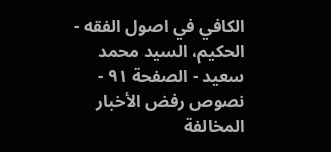الكافي في اصول الفقه - الحكيم، السيد محمد سعيد - الصفحة ٩١ - نصوص رفض الأخبار المخالفة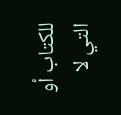للكتاب أو التي لا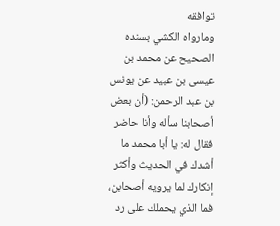توافقه
ومارواه الكشي بسنده الصحيح عن محمد بن عيسى بن عبيد عن يونس بن عبد الرحمن: (أن بعض أصحابنا سأله وأنا حاضر فقال له: يا أبا محمد ما أشدك في الحديث وأكثر إنكارك لما يرويه أصحابن، فما الذي يحملك على رد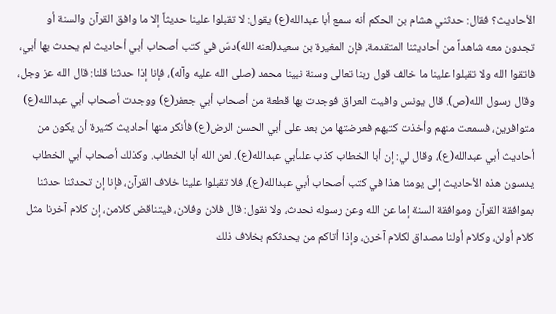الأحاديث؟ فقال: حدثني هشام بن الحكم أنه سمع أبا عبدالله(ع) يقول: لا تقبلوا علينا حديثاً إلا ما وافق القرآن والسنة أو تجدون معه شاهداً من أحاديثنا المتقدمة، فإن المغيرة بن سعيد(لعنه الله)دسّ في كتب أصحاب أبي أحاديث لم يحدث بها أبي، فاتقوا الله ولا تقبلوا علينا ما خالف قول ربنا تعالى وسنة نبينا محمد (صلى الله عليه وآله)، فإنا إذا حدثنا قلنا: قال الله عز وجل، وقال رسول الله(ص). قال يونس وافيت العراق فوجدت بها قطعة من أصحاب أبي جعفر(ع) ووجدت أصحاب أبي عبدالله(ع) متوافرين، فسمعت منهم وأخذت كتبهم فعرضتها من بعد على أبي الحسن الرض(ع) فأنكر منها أحاديث كثيرة أن يكون من أحاديث أبي عبدالله(ع)، وقال لي: إن أبا الخطاب كذب علىأبي عبدالله(ع). لعن الله أبا الخطاب. وكذلك أصحاب أبي الخطاب يدسون هذه الأحاديث إلى يومنا هذا في كتب أصحاب أبي عبدالله(ع)، فلا تقبلوا علينا خلاف القرآن، فإنا إن تحدثنا حدثنا بموافقة القرآن وموافقة السنة إما عن الله وعن رسوله نحدث، ولا نقول: قال فلان وفلان، فيتناقض كلامن، إن كلام آخرنا مثل كلام أولن، وكلام أولنا مصداق لكلام آخرن، وإذا أتاكم من يحدثكم بخلاف ذلك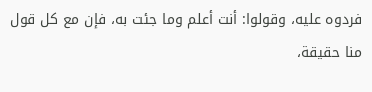فردوه عليه، وقولوا: أنت أعلم وما جئت به، فإن مع كل قول منا حقيقة،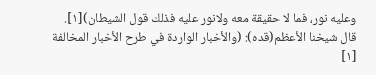وعليه نور، فما لا حقيقة معه ولانور عليه فذلك قول الشيطان)[١].
قال شيخنا الأعظم(قده): (والأخبار الواردة في طرح الأخبار المخالفة
[١]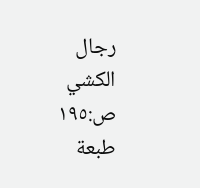رجال الكشي ص:١٩٥ طبعة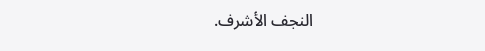النجف الأشرف.